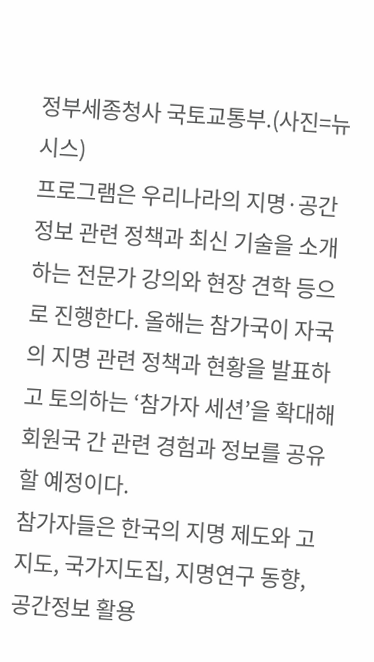정부세종청사 국토교통부.(사진=뉴시스)
프로그램은 우리나라의 지명·공간정보 관련 정책과 최신 기술을 소개하는 전문가 강의와 현장 견학 등으로 진행한다. 올해는 참가국이 자국의 지명 관련 정책과 현황을 발표하고 토의하는 ‘참가자 세션’을 확대해 회원국 간 관련 경험과 정보를 공유할 예정이다.
참가자들은 한국의 지명 제도와 고지도, 국가지도집, 지명연구 동향, 공간정보 활용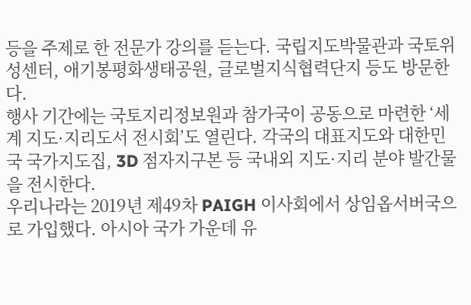등을 주제로 한 전문가 강의를 듣는다. 국립지도박물관과 국토위성센터, 애기봉평화생태공원, 글로벌지식협력단지 등도 방문한다.
행사 기간에는 국토지리정보원과 참가국이 공동으로 마련한 ‘세계 지도·지리도서 전시회’도 열린다. 각국의 대표지도와 대한민국 국가지도집, 3D 점자지구본 등 국내외 지도·지리 분야 발간물을 전시한다.
우리나라는 2019년 제49차 PAIGH 이사회에서 상임옵서버국으로 가입했다. 아시아 국가 가운데 유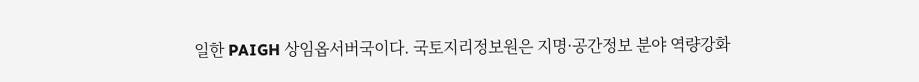일한 PAIGH 상임옵서버국이다. 국토지리정보원은 지명·공간정보 분야 역량강화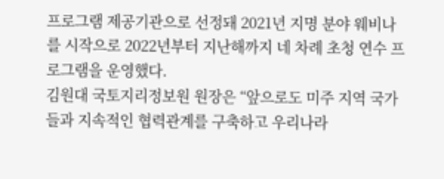프로그램 제공기관으로 선정돼 2021년 지명 분야 웨비나를 시작으로 2022년부터 지난해까지 네 차례 초청 연수 프로그램을 운영했다.
김원대 국토지리정보원 원장은 “앞으로도 미주 지역 국가들과 지속적인 협력관계를 구축하고 우리나라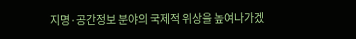지명·공간정보 분야의 국제적 위상을 높여나가겠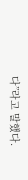다”라고 말했다.